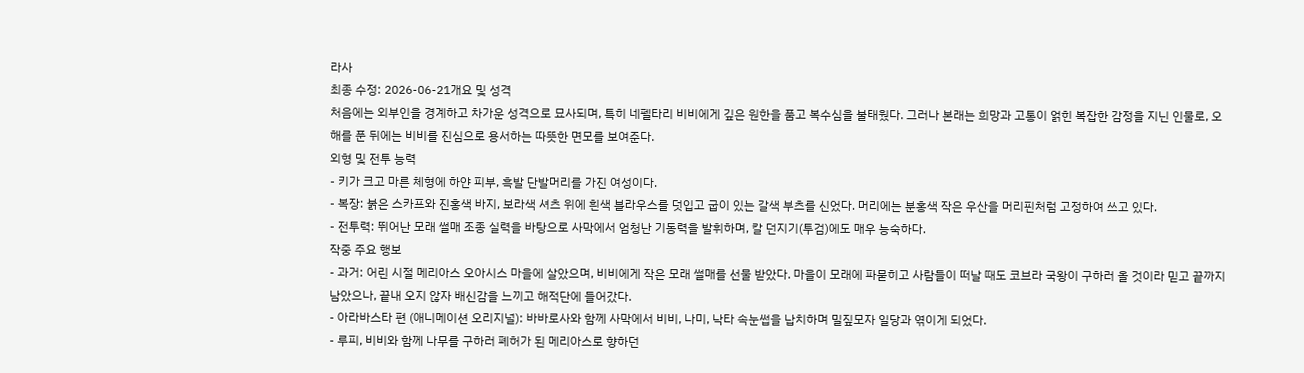라사
최종 수정: 2026-06-21개요 및 성격
처음에는 외부인을 경계하고 차가운 성격으로 묘사되며, 특히 네펠타리 비비에게 깊은 원한을 품고 복수심을 불태웠다. 그러나 본래는 희망과 고통이 얽힌 복잡한 감정을 지닌 인물로, 오해를 푼 뒤에는 비비를 진심으로 용서하는 따뜻한 면모를 보여준다.
외형 및 전투 능력
- 키가 크고 마른 체형에 하얀 피부, 흑발 단발머리를 가진 여성이다.
- 복장: 붉은 스카프와 진홍색 바지, 보라색 셔츠 위에 흰색 블라우스를 덧입고 굽이 있는 갈색 부츠를 신었다. 머리에는 분홍색 작은 우산을 머리핀처럼 고정하여 쓰고 있다.
- 전투력: 뛰어난 모래 썰매 조종 실력을 바탕으로 사막에서 엄청난 기동력을 발휘하며, 칼 던지기(투검)에도 매우 능숙하다.
작중 주요 행보
- 과거: 어린 시절 메리아스 오아시스 마을에 살았으며, 비비에게 작은 모래 썰매를 선물 받았다. 마을이 모래에 파묻히고 사람들이 떠날 때도 코브라 국왕이 구하러 올 것이라 믿고 끝까지 남았으나, 끝내 오지 않자 배신감을 느끼고 해적단에 들어갔다.
- 아라바스타 편 (애니메이션 오리지널): 바바로사와 함께 사막에서 비비, 나미, 낙타 속눈썹을 납치하며 밀짚모자 일당과 엮이게 되었다.
- 루피, 비비와 함께 나무를 구하러 폐허가 된 메리아스로 향하던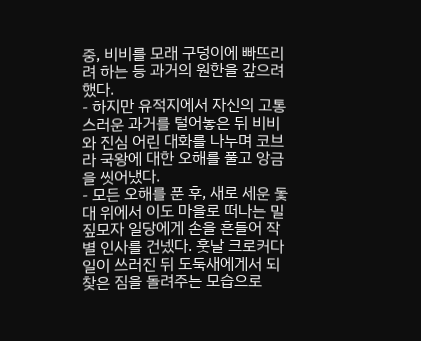중, 비비를 모래 구덩이에 빠뜨리려 하는 등 과거의 원한을 갚으려 했다.
- 하지만 유적지에서 자신의 고통스러운 과거를 털어놓은 뒤 비비와 진심 어린 대화를 나누며 코브라 국왕에 대한 오해를 풀고 앙금을 씻어냈다.
- 모든 오해를 푼 후, 새로 세운 돛대 위에서 이도 마을로 떠나는 밀짚모자 일당에게 손을 흔들어 작별 인사를 건넸다. 훗날 크로커다일이 쓰러진 뒤 도둑새에게서 되찾은 짐을 돌려주는 모습으로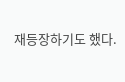재등장하기도 했다.